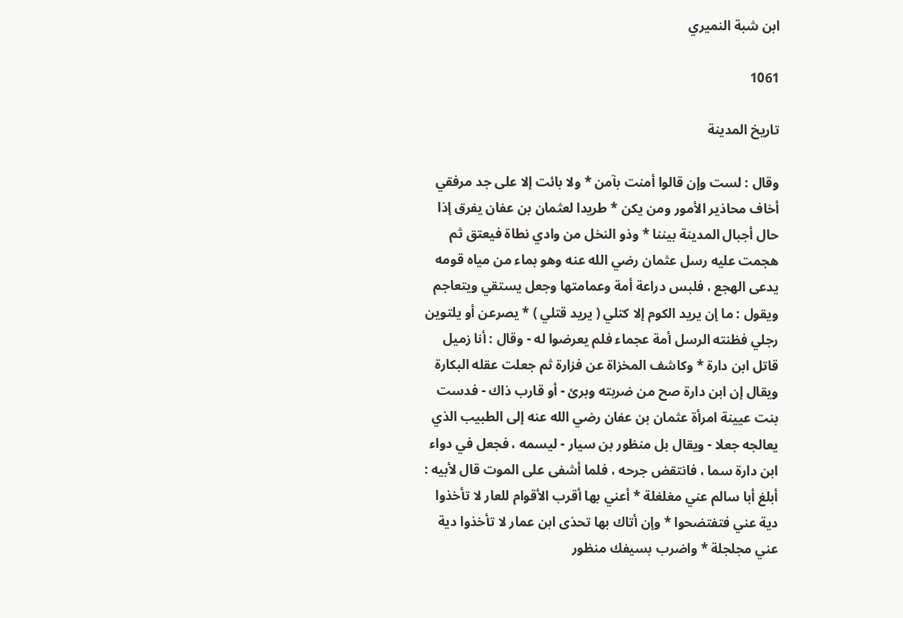ابن شبة النميري

1061

تاريخ المدينة

وقال : لست وإن قالوا أمنت بآمن * ولا بائت إلا على جد مرفقي أخاف محاذير الأمور ومن يكن * طريدا لعثمان بن عفان يفرق إذا حال أجبال المدينة بيننا * وذو النخل من وادي نطاة فيعتق ثم هجمت عليه رسل عثمان رضي الله عنه وهو بماء من مياه قومه يدعى الهجع ، فلبس دراعة أمة وعمامتها وجعل يستقي ويتعاجم ويقول : ما إن يريد الكوم إلا كتلي ( يريد قتلي ) * يصرعن أو يلتوين رجلي فظنته الرسل أمة عجماء فلم يعرضوا له - وقال : أنا زميل قاتل ابن دارة * وكاشف المخزاة عن فزارة ثم جعلت عقله البكارة ويقال إن ابن دارة صح من ضربته وبرئ - أو قارب ذاك - فدست بنت عيينة امرأة عثمان بن عفان رضي الله عنه إلى الطبيب الذي يعالجه جعلا - ويقال بل منظور بن سيار - ليسمه ، فجعل في دواء ابن دارة سما ، فانتقض جرحه ، فلما أشفى على الموت قال لأبيه : أبلغ أبا سالم عني مغلغلة * أعني بها أقرب الأقوام للعار لا تأخذوا دية عني فتفتضحوا * وإن أتاك بها تحذى ابن عمار لا تأخذوا دية عني مجلجلة * واضرب بسيفك منظور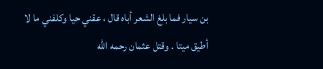بن سيار فما بلغ الشعر أباه قال ، عقني حيا وكلفني ما لا أطيق ميتا . وقتل عثمان رحمه الله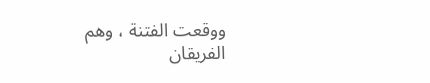ووقعت الفتنة ، وهم الفريقان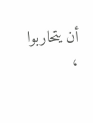أن يتحاربوا ،